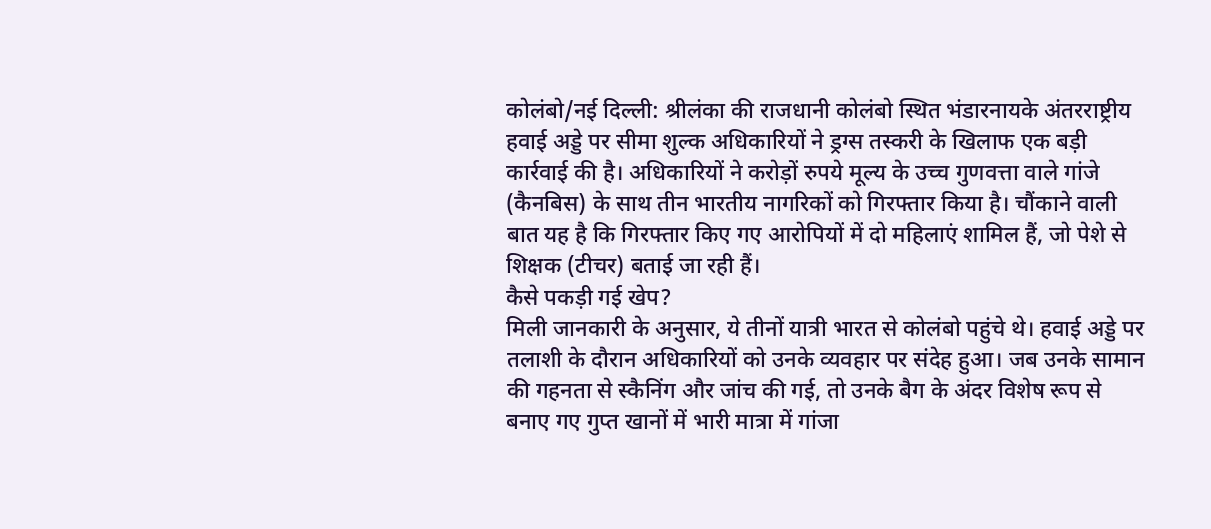कोलंबो/नई दिल्ली: श्रीलंका की राजधानी कोलंबो स्थित भंडारनायके अंतरराष्ट्रीय हवाई अड्डे पर सीमा शुल्क अधिकारियों ने ड्रग्स तस्करी के खिलाफ एक बड़ी कार्रवाई की है। अधिकारियों ने करोड़ों रुपये मूल्य के उच्च गुणवत्ता वाले गांजे (कैनबिस) के साथ तीन भारतीय नागरिकों को गिरफ्तार किया है। चौंकाने वाली बात यह है कि गिरफ्तार किए गए आरोपियों में दो महिलाएं शामिल हैं, जो पेशे से शिक्षक (टीचर) बताई जा रही हैं।
कैसे पकड़ी गई खेप?
मिली जानकारी के अनुसार, ये तीनों यात्री भारत से कोलंबो पहुंचे थे। हवाई अड्डे पर तलाशी के दौरान अधिकारियों को उनके व्यवहार पर संदेह हुआ। जब उनके सामान की गहनता से स्कैनिंग और जांच की गई, तो उनके बैग के अंदर विशेष रूप से बनाए गए गुप्त खानों में भारी मात्रा में गांजा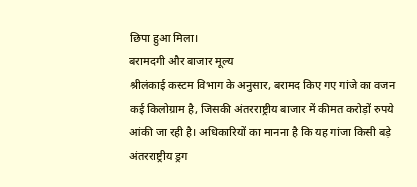छिपा हुआ मिला।
बरामदगी और बाजार मूल्य
श्रीलंकाई कस्टम विभाग के अनुसार, बरामद किए गए गांजे का वजन कई किलोग्राम है, जिसकी अंतरराष्ट्रीय बाजार में कीमत करोड़ों रुपये आंकी जा रही है। अधिकारियों का मानना है कि यह गांजा किसी बड़े अंतरराष्ट्रीय ड्रग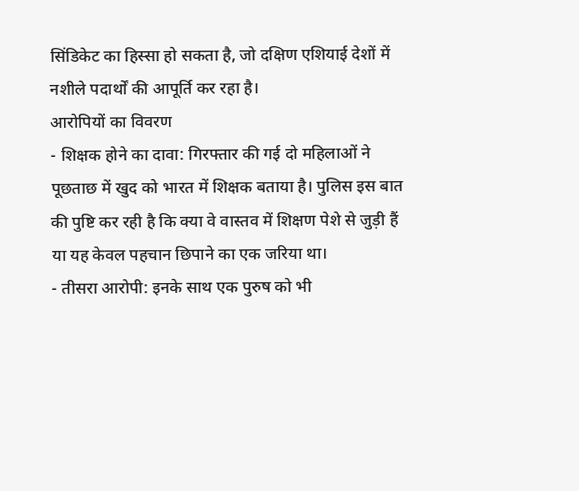सिंडिकेट का हिस्सा हो सकता है, जो दक्षिण एशियाई देशों में नशीले पदार्थों की आपूर्ति कर रहा है।
आरोपियों का विवरण
- शिक्षक होने का दावा: गिरफ्तार की गई दो महिलाओं ने पूछताछ में खुद को भारत में शिक्षक बताया है। पुलिस इस बात की पुष्टि कर रही है कि क्या वे वास्तव में शिक्षण पेशे से जुड़ी हैं या यह केवल पहचान छिपाने का एक जरिया था।
- तीसरा आरोपी: इनके साथ एक पुरुष को भी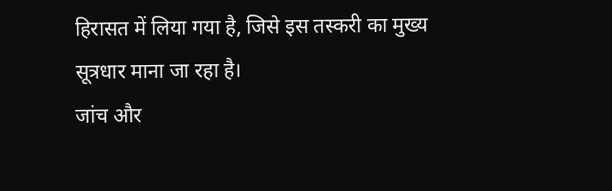हिरासत में लिया गया है, जिसे इस तस्करी का मुख्य सूत्रधार माना जा रहा है।
जांच और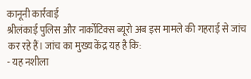कानूनी कार्रवाई
श्रीलंकाई पुलिस और नार्कोटिक्स ब्यूरो अब इस मामले की गहराई से जांच कर रहे हैं। जांच का मुख्य केंद्र यह है कि:
- यह नशीला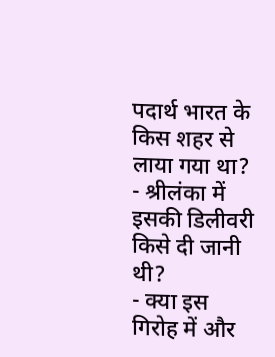पदार्थ भारत के किस शहर से लाया गया था?
- श्रीलंका में इसकी डिलीवरी किसे दी जानी थी?
- क्या इस गिरोह में और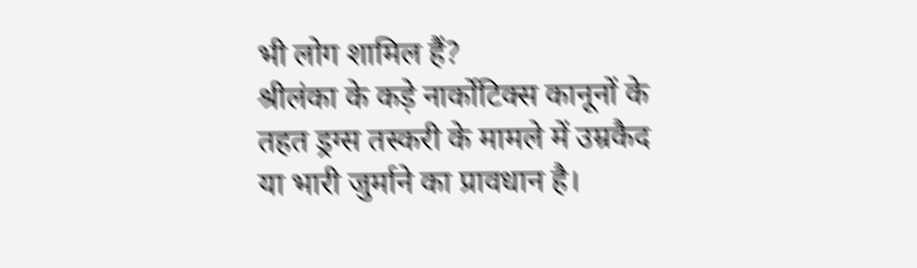भी लोग शामिल हैं?
श्रीलंका के कड़े नार्कोटिक्स कानूनों के तहत ड्रग्स तस्करी के मामले में उम्रकैद या भारी जुर्माने का प्रावधान है।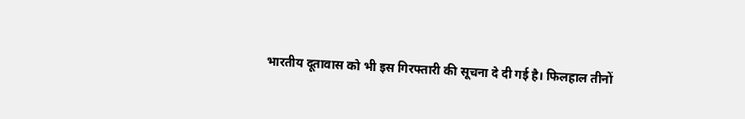भारतीय दूतावास को भी इस गिरफ्तारी की सूचना दे दी गई है। फिलहाल तीनों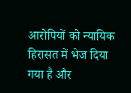आरोपियों को न्यायिक हिरासत में भेज दिया गया है और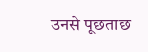उनसे पूछताछ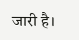जारी है।